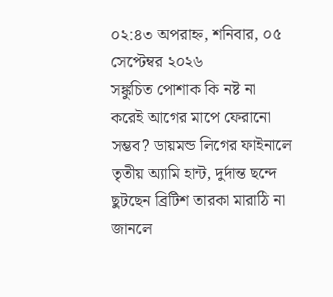০২:৪৩ অপরাহ্ন, শনিবার, ০৫ সেপ্টেম্বর ২০২৬
সঙ্কুচিত পোশাক কি নষ্ট না করেই আগের মাপে ফেরানো সম্ভব? ডায়মন্ড লিগের ফাইনালে তৃতীয় অ্যামি হান্ট, দুর্দান্ত ছন্দে ছুটছেন ব্রিটিশ তারকা মারাঠি না জানলে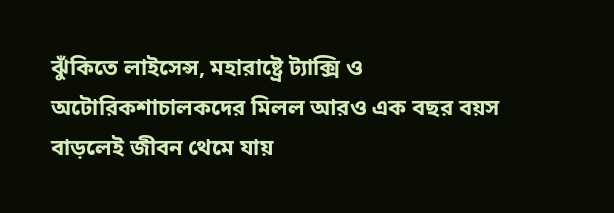ঝুঁকিতে লাইসেন্স, মহারাষ্ট্রে ট্যাক্সি ও অটোরিকশাচালকদের মিলল আরও এক বছর বয়স বাড়লেই জীবন থেমে যায়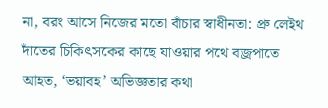না, বরং আসে নিজের মতো বাঁচার স্বাধীনতা: প্রু লেইথ দাঁতের চিকিৎসকের কাছে যাওয়ার পথে বজ্রপাতে আহত, ‘ভয়াবহ’ অভিজ্ঞতার কথা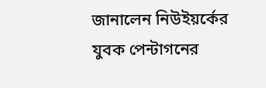জানালেন নিউইয়র্কের যুবক পেন্টাগনের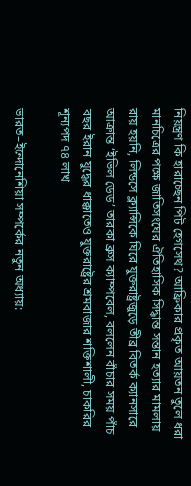নিয়ন্ত্রণ কি হারাচ্ছেন পিট হেগসেথ? আফ্রিকার প্রকৃত আয়তন তুলে ধরা মানচিত্রের পক্ষে জাতিসংঘের ঐতিহাসিক সিদ্ধান্ত সন্তান হত্যার মামলায় রায় হয়নি, লিন্ডসে ক্ল্যান্সিকে ঘিরে যুক্তরাষ্ট্রজুড়ে তীব্র বিতর্ক ক্যানসারে আক্রান্ত ‘ইভিল ডেড’ তারকা ব্রুস ক্যাম্পবেল, বললেন বাঁচার সময় পাঁচ বছর ইরান যুদ্ধের ধাক্কাতেও যুক্তরাষ্ট্রের শ্রমবাজার শক্তিশালী, চাকরির শূন্যপদ ৭৪ লাখ

ভারত–ইন্দোনেশিয়া সম্পর্কের নতুন অধ্যায়: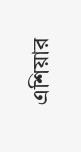এশিয়ার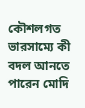কৌশলগত ভারসাম্যে কী বদল আনতে পারেন মোদি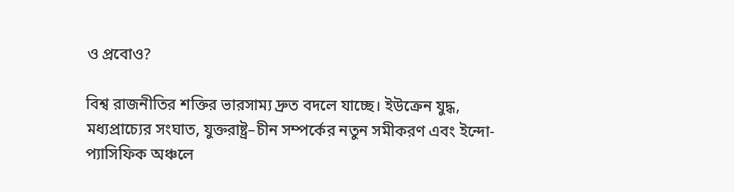ও প্রবোও?

বিশ্ব রাজনীতির শক্তির ভারসাম্য দ্রুত বদলে যাচ্ছে। ইউক্রেন যুদ্ধ, মধ্যপ্রাচ্যের সংঘাত, যুক্তরাষ্ট্র–চীন সম্পর্কের নতুন সমীকরণ এবং ইন্দো-প্যাসিফিক অঞ্চলে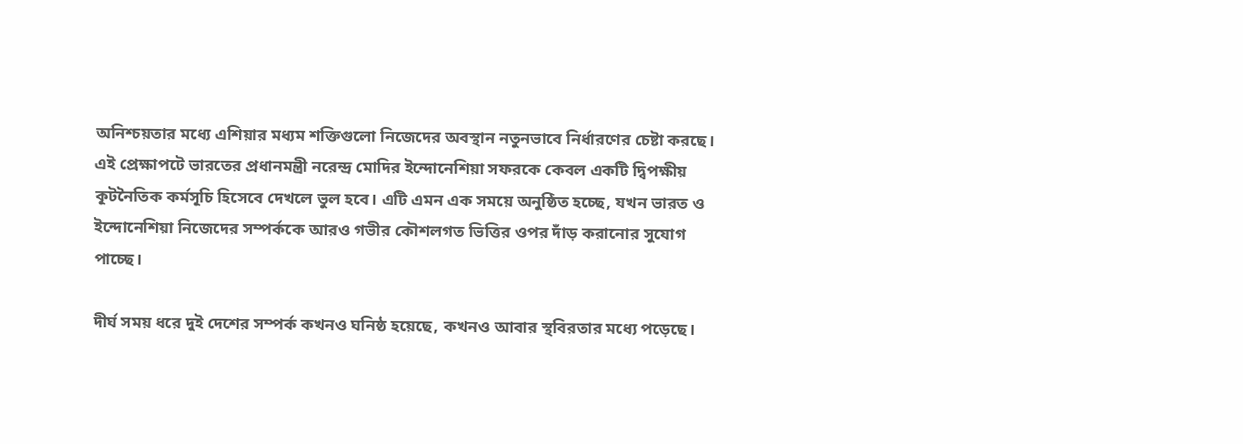অনিশ্চয়তার মধ্যে এশিয়ার মধ্যম শক্তিগুলো নিজেদের অবস্থান নতুনভাবে নির্ধারণের চেষ্টা করছে। এই প্রেক্ষাপটে ভারতের প্রধানমন্ত্রী নরেন্দ্র মোদির ইন্দোনেশিয়া সফরকে কেবল একটি দ্বিপক্ষীয় কূটনৈতিক কর্মসূচি হিসেবে দেখলে ভুল হবে। এটি এমন এক সময়ে অনুষ্ঠিত হচ্ছে, যখন ভারত ও ইন্দোনেশিয়া নিজেদের সম্পর্ককে আরও গভীর কৌশলগত ভিত্তির ওপর দাঁড় করানোর সুযোগ পাচ্ছে।

দীর্ঘ সময় ধরে দুই দেশের সম্পর্ক কখনও ঘনিষ্ঠ হয়েছে, কখনও আবার স্থবিরতার মধ্যে পড়েছে।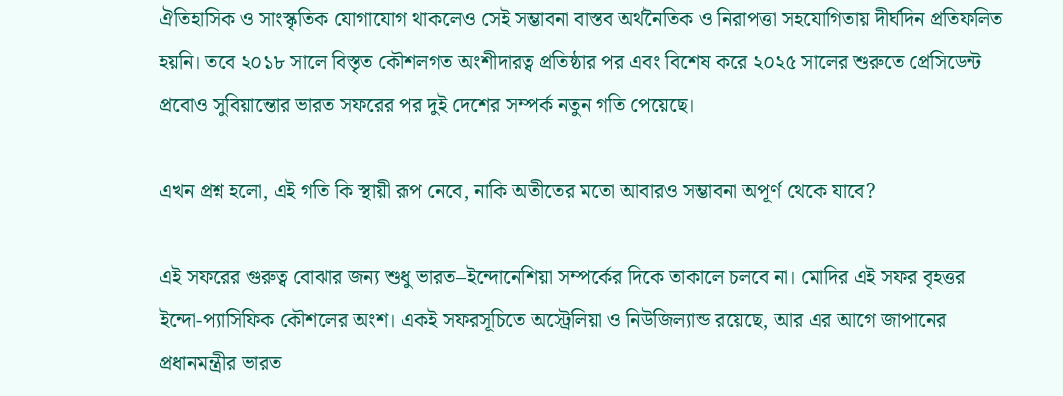ঐতিহাসিক ও সাংস্কৃতিক যোগাযোগ থাকলেও সেই সম্ভাবনা বাস্তব অর্থনৈতিক ও নিরাপত্তা সহযোগিতায় দীর্ঘদিন প্রতিফলিত হয়নি। তবে ২০১৮ সালে বিস্তৃত কৌশলগত অংশীদারত্ব প্রতিষ্ঠার পর এবং বিশেষ করে ২০২৫ সালের শুরুতে প্রেসিডেন্ট প্রবোও সুবিয়ান্তোর ভারত সফরের পর দুই দেশের সম্পর্ক নতুন গতি পেয়েছে।

এখন প্রশ্ন হলো, এই গতি কি স্থায়ী রূপ নেবে, নাকি অতীতের মতো আবারও সম্ভাবনা অপূর্ণ থেকে যাবে?

এই সফরের গুরুত্ব বোঝার জন্য শুধু ভারত–ইন্দোনেশিয়া সম্পর্কের দিকে তাকালে চলবে না। মোদির এই সফর বৃহত্তর ইন্দো-প্যাসিফিক কৌশলের অংশ। একই সফরসূচিতে অস্ট্রেলিয়া ও নিউজিল্যান্ড রয়েছে, আর এর আগে জাপানের প্রধানমন্ত্রীর ভারত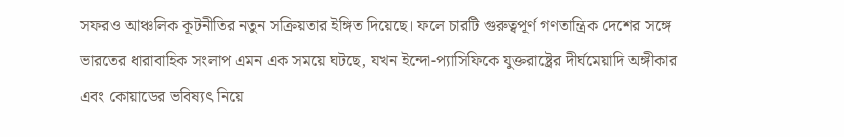সফরও আঞ্চলিক কূটনীতির নতুন সক্রিয়তার ইঙ্গিত দিয়েছে। ফলে চারটি গুরুত্বপূর্ণ গণতান্ত্রিক দেশের সঙ্গে ভারতের ধারাবাহিক সংলাপ এমন এক সময়ে ঘটছে, যখন ইন্দো-প্যাসিফিকে যুক্তরাষ্ট্রের দীর্ঘমেয়াদি অঙ্গীকার এবং কোয়াডের ভবিষ্যৎ নিয়ে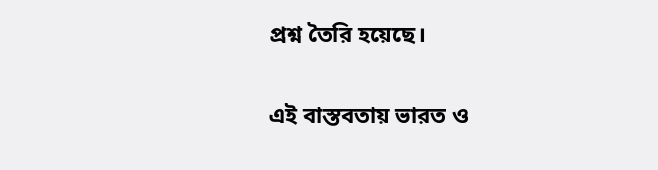প্রশ্ন তৈরি হয়েছে।

এই বাস্তবতায় ভারত ও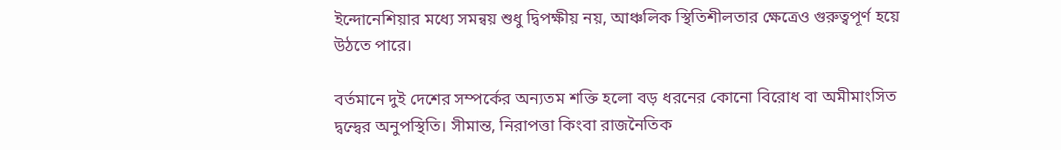ইন্দোনেশিয়ার মধ্যে সমন্বয় শুধু দ্বিপক্ষীয় নয়, আঞ্চলিক স্থিতিশীলতার ক্ষেত্রেও গুরুত্বপূর্ণ হয়ে উঠতে পারে।

বর্তমানে দুই দেশের সম্পর্কের অন্যতম শক্তি হলো বড় ধরনের কোনো বিরোধ বা অমীমাংসিত দ্বন্দ্বের অনুপস্থিতি। সীমান্ত, নিরাপত্তা কিংবা রাজনৈতিক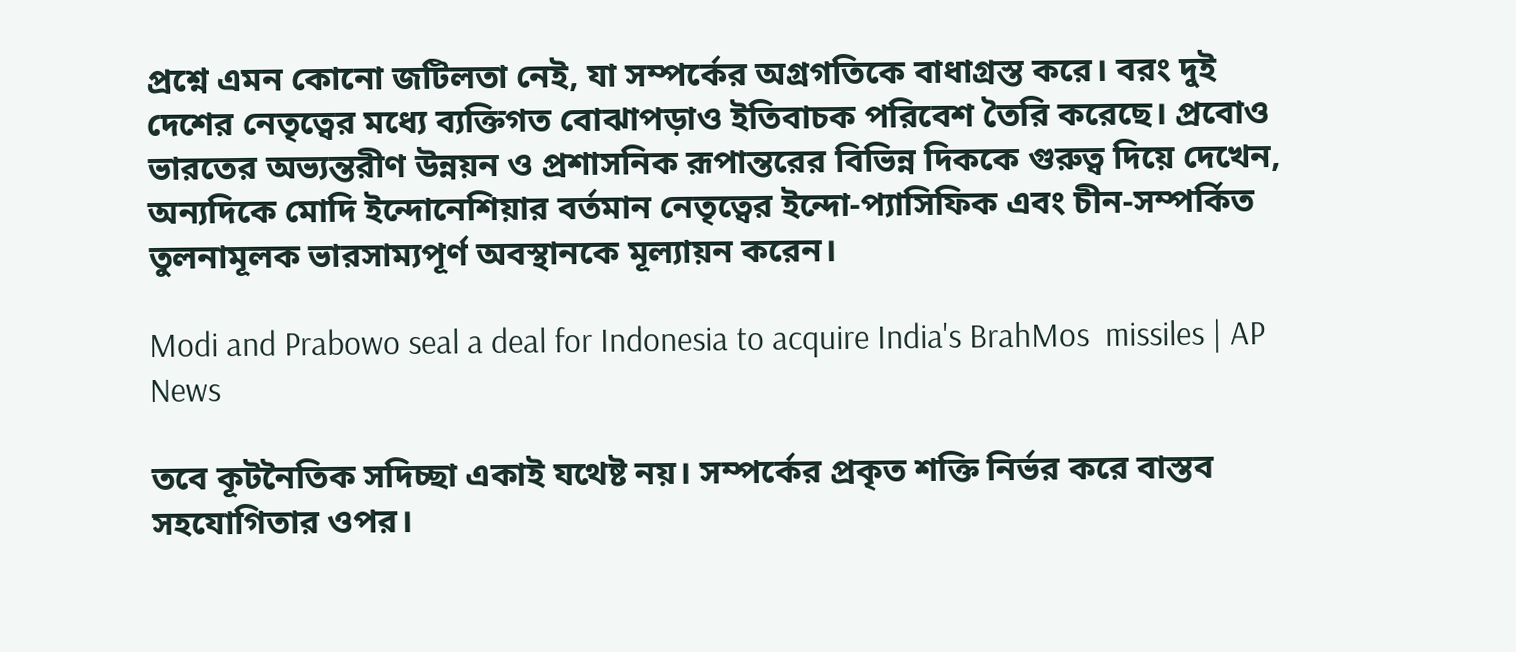প্রশ্নে এমন কোনো জটিলতা নেই, যা সম্পর্কের অগ্রগতিকে বাধাগ্রস্ত করে। বরং দুই দেশের নেতৃত্বের মধ্যে ব্যক্তিগত বোঝাপড়াও ইতিবাচক পরিবেশ তৈরি করেছে। প্রবোও ভারতের অভ্যন্তরীণ উন্নয়ন ও প্রশাসনিক রূপান্তরের বিভিন্ন দিককে গুরুত্ব দিয়ে দেখেন, অন্যদিকে মোদি ইন্দোনেশিয়ার বর্তমান নেতৃত্বের ইন্দো-প্যাসিফিক এবং চীন-সম্পর্কিত তুলনামূলক ভারসাম্যপূর্ণ অবস্থানকে মূল্যায়ন করেন।

Modi and Prabowo seal a deal for Indonesia to acquire India's BrahMos  missiles | AP News

তবে কূটনৈতিক সদিচ্ছা একাই যথেষ্ট নয়। সম্পর্কের প্রকৃত শক্তি নির্ভর করে বাস্তব সহযোগিতার ওপর।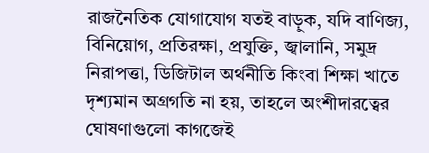রাজনৈতিক যোগাযোগ যতই বাড়ুক, যদি বাণিজ্য, বিনিয়োগ, প্রতিরক্ষা, প্রযুক্তি, জ্বালানি, সমুদ্র নিরাপত্তা, ডিজিটাল অর্থনীতি কিংবা শিক্ষা খাতে দৃশ্যমান অগ্রগতি না হয়, তাহলে অংশীদারত্বের ঘোষণাগুলো কাগজেই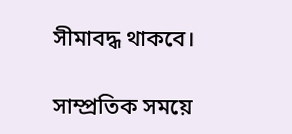সীমাবদ্ধ থাকবে।

সাম্প্রতিক সময়ে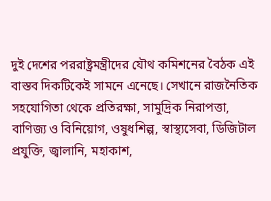দুই দেশের পররাষ্ট্রমন্ত্রীদের যৌথ কমিশনের বৈঠক এই বাস্তব দিকটিকেই সামনে এনেছে। সেখানে রাজনৈতিক সহযোগিতা থেকে প্রতিরক্ষা, সামুদ্রিক নিরাপত্তা, বাণিজ্য ও বিনিয়োগ, ওষুধশিল্প, স্বাস্থ্যসেবা, ডিজিটাল প্রযুক্তি, জ্বালানি, মহাকাশ,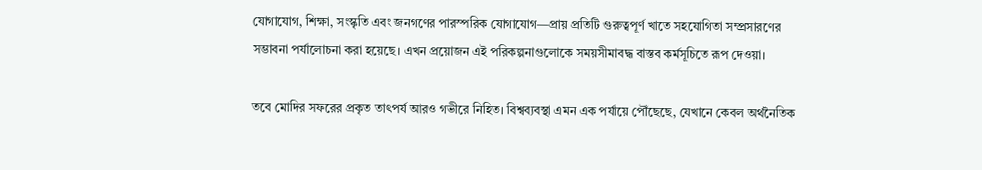যোগাযোগ, শিক্ষা, সংস্কৃতি এবং জনগণের পারস্পরিক যোগাযোগ—প্রায় প্রতিটি গুরুত্বপূর্ণ খাতে সহযোগিতা সম্প্রসারণের সম্ভাবনা পর্যালোচনা করা হয়েছে। এখন প্রয়োজন এই পরিকল্পনাগুলোকে সময়সীমাবদ্ধ বাস্তব কর্মসূচিতে রূপ দেওয়া।

তবে মোদির সফরের প্রকৃত তাৎপর্য আরও গভীরে নিহিত। বিশ্বব্যবস্থা এমন এক পর্যায়ে পৌঁছেছে, যেখানে কেবল অর্থনৈতিক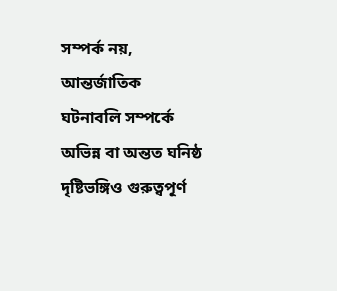সম্পর্ক নয়, আন্তর্জাতিক ঘটনাবলি সম্পর্কে অভিন্ন বা অন্তত ঘনিষ্ঠ দৃষ্টিভঙ্গিও গুরুত্বপূর্ণ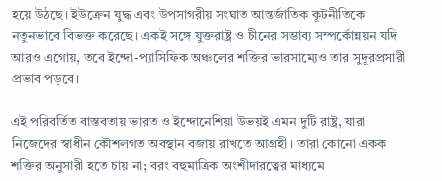হয়ে উঠছে। ইউক্রেন যুদ্ধ এবং উপসাগরীয় সংঘাত আন্তর্জাতিক কূটনীতিকে নতুনভাবে বিভক্ত করেছে। একই সঙ্গে যুক্তরাষ্ট্র ও চীনের সম্ভাব্য সম্পর্কোন্নয়ন যদি আরও এগোয়, তবে ইন্দো-প্যাসিফিক অঞ্চলের শক্তির ভারসাম্যেও তার সুদূরপ্রসারী প্রভাব পড়বে।

এই পরিবর্তিত বাস্তবতায় ভারত ও ইন্দোনেশিয়া উভয়ই এমন দুটি রাষ্ট্র, যারা নিজেদের স্বাধীন কৌশলগত অবস্থান বজায় রাখতে আগ্রহী। তারা কোনো একক শক্তির অনুসারী হতে চায় না; বরং বহুমাত্রিক অংশীদারত্বের মাধ্যমে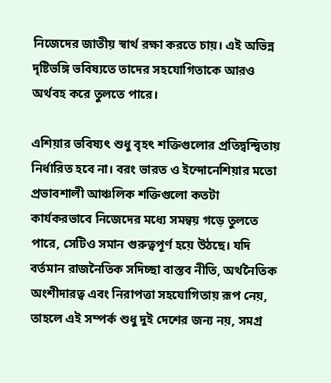নিজেদের জাতীয় স্বার্থ রক্ষা করতে চায়। এই অভিন্ন দৃষ্টিভঙ্গি ভবিষ্যতে তাদের সহযোগিতাকে আরও অর্থবহ করে তুলতে পারে।

এশিয়ার ভবিষ্যৎ শুধু বৃহৎ শক্তিগুলোর প্রতিদ্বন্দ্বিতায় নির্ধারিত হবে না। বরং ভারত ও ইন্দোনেশিয়ার মতো প্রভাবশালী আঞ্চলিক শক্তিগুলো কতটা কার্যকরভাবে নিজেদের মধ্যে সমন্বয় গড়ে তুলতে পারে, সেটিও সমান গুরুত্বপূর্ণ হয়ে উঠছে। যদি বর্তমান রাজনৈতিক সদিচ্ছা বাস্তব নীতি, অর্থনৈতিক অংশীদারত্ব এবং নিরাপত্তা সহযোগিতায় রূপ নেয়, তাহলে এই সম্পর্ক শুধু দুই দেশের জন্য নয়, সমগ্র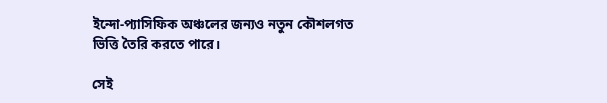ইন্দো-প্যাসিফিক অঞ্চলের জন্যও নতুন কৌশলগত ভিত্তি তৈরি করতে পারে।

সেই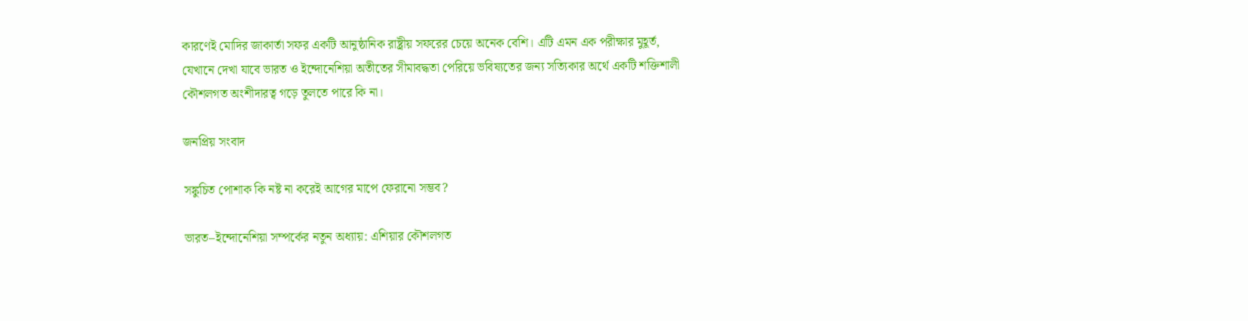কারণেই মোদির জাকার্তা সফর একটি আনুষ্ঠানিক রাষ্ট্রীয় সফরের চেয়ে অনেক বেশি। এটি এমন এক পরীক্ষার মুহূর্ত, যেখানে দেখা যাবে ভারত ও ইন্দোনেশিয়া অতীতের সীমাবদ্ধতা পেরিয়ে ভবিষ্যতের জন্য সত্যিকার অর্থে একটি শক্তিশালী কৌশলগত অংশীদারত্ব গড়ে তুলতে পারে কি না।

জনপ্রিয় সংবাদ

সঙ্কুচিত পোশাক কি নষ্ট না করেই আগের মাপে ফেরানো সম্ভব?

ভারত–ইন্দোনেশিয়া সম্পর্কের নতুন অধ্যায়: এশিয়ার কৌশলগত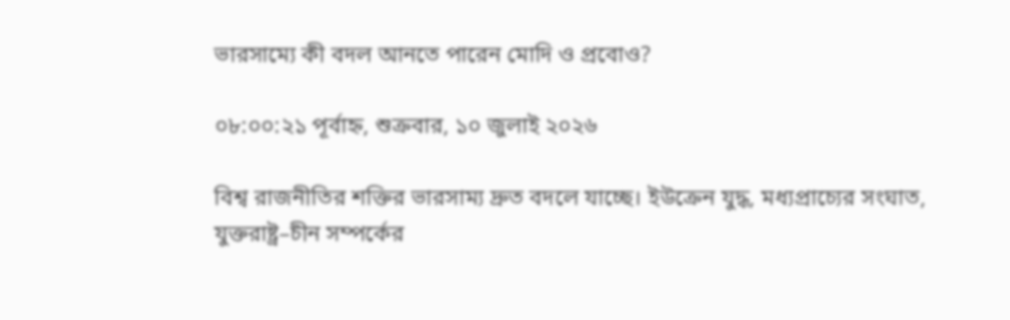ভারসাম্যে কী বদল আনতে পারেন মোদি ও প্রবোও?

০৮:০০:২১ পূর্বাহ্ন, শুক্রবার, ১০ জুলাই ২০২৬

বিশ্ব রাজনীতির শক্তির ভারসাম্য দ্রুত বদলে যাচ্ছে। ইউক্রেন যুদ্ধ, মধ্যপ্রাচ্যের সংঘাত, যুক্তরাষ্ট্র–চীন সম্পর্কের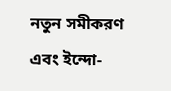নতুন সমীকরণ এবং ইন্দো-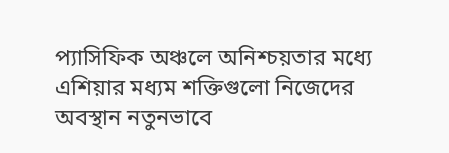প্যাসিফিক অঞ্চলে অনিশ্চয়তার মধ্যে এশিয়ার মধ্যম শক্তিগুলো নিজেদের অবস্থান নতুনভাবে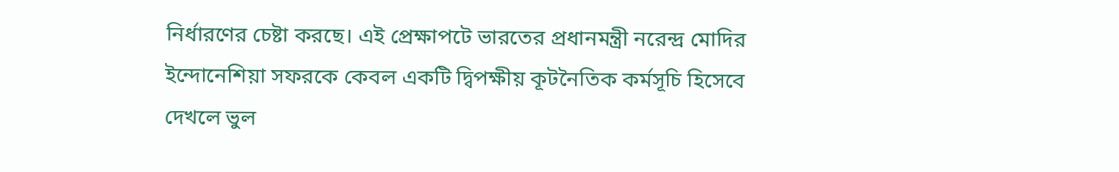নির্ধারণের চেষ্টা করছে। এই প্রেক্ষাপটে ভারতের প্রধানমন্ত্রী নরেন্দ্র মোদির ইন্দোনেশিয়া সফরকে কেবল একটি দ্বিপক্ষীয় কূটনৈতিক কর্মসূচি হিসেবে দেখলে ভুল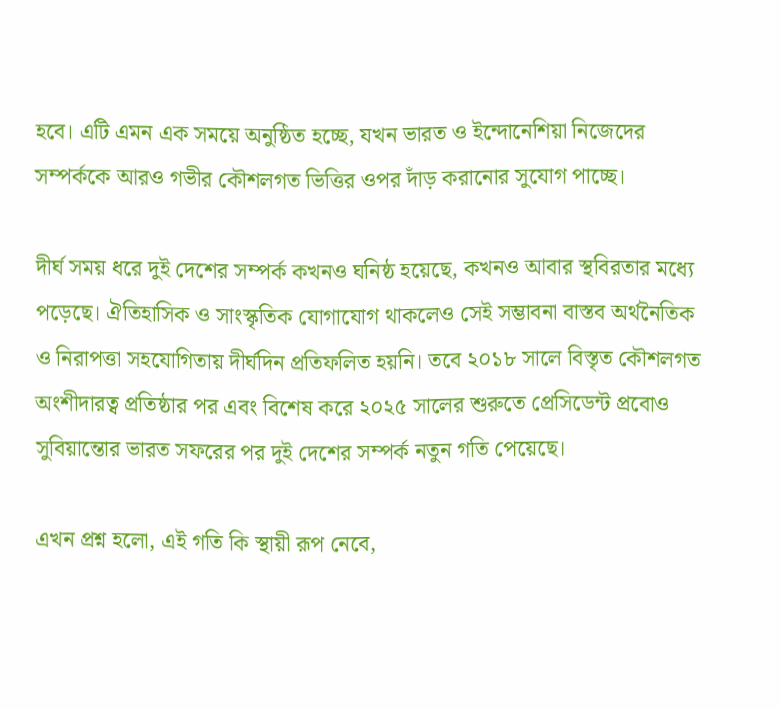হবে। এটি এমন এক সময়ে অনুষ্ঠিত হচ্ছে, যখন ভারত ও ইন্দোনেশিয়া নিজেদের সম্পর্ককে আরও গভীর কৌশলগত ভিত্তির ওপর দাঁড় করানোর সুযোগ পাচ্ছে।

দীর্ঘ সময় ধরে দুই দেশের সম্পর্ক কখনও ঘনিষ্ঠ হয়েছে, কখনও আবার স্থবিরতার মধ্যে পড়েছে। ঐতিহাসিক ও সাংস্কৃতিক যোগাযোগ থাকলেও সেই সম্ভাবনা বাস্তব অর্থনৈতিক ও নিরাপত্তা সহযোগিতায় দীর্ঘদিন প্রতিফলিত হয়নি। তবে ২০১৮ সালে বিস্তৃত কৌশলগত অংশীদারত্ব প্রতিষ্ঠার পর এবং বিশেষ করে ২০২৫ সালের শুরুতে প্রেসিডেন্ট প্রবোও সুবিয়ান্তোর ভারত সফরের পর দুই দেশের সম্পর্ক নতুন গতি পেয়েছে।

এখন প্রশ্ন হলো, এই গতি কি স্থায়ী রূপ নেবে,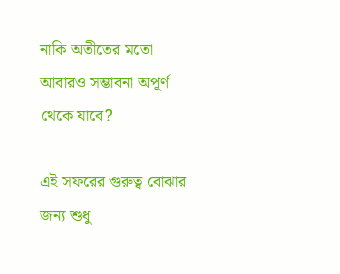নাকি অতীতের মতো আবারও সম্ভাবনা অপূর্ণ থেকে যাবে?

এই সফরের গুরুত্ব বোঝার জন্য শুধু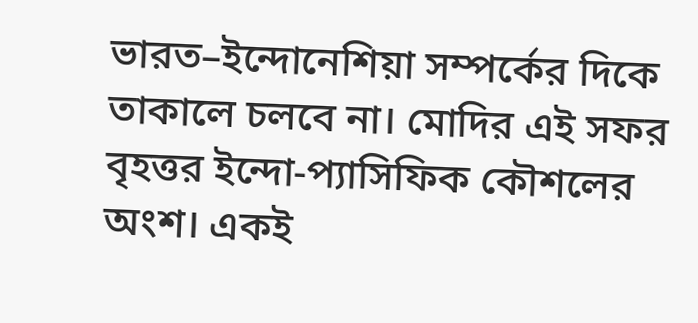ভারত–ইন্দোনেশিয়া সম্পর্কের দিকে তাকালে চলবে না। মোদির এই সফর বৃহত্তর ইন্দো-প্যাসিফিক কৌশলের অংশ। একই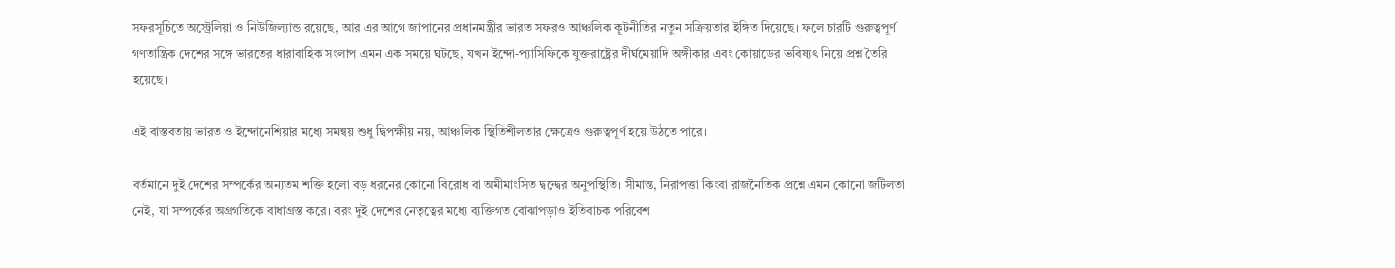সফরসূচিতে অস্ট্রেলিয়া ও নিউজিল্যান্ড রয়েছে, আর এর আগে জাপানের প্রধানমন্ত্রীর ভারত সফরও আঞ্চলিক কূটনীতির নতুন সক্রিয়তার ইঙ্গিত দিয়েছে। ফলে চারটি গুরুত্বপূর্ণ গণতান্ত্রিক দেশের সঙ্গে ভারতের ধারাবাহিক সংলাপ এমন এক সময়ে ঘটছে, যখন ইন্দো-প্যাসিফিকে যুক্তরাষ্ট্রের দীর্ঘমেয়াদি অঙ্গীকার এবং কোয়াডের ভবিষ্যৎ নিয়ে প্রশ্ন তৈরি হয়েছে।

এই বাস্তবতায় ভারত ও ইন্দোনেশিয়ার মধ্যে সমন্বয় শুধু দ্বিপক্ষীয় নয়, আঞ্চলিক স্থিতিশীলতার ক্ষেত্রেও গুরুত্বপূর্ণ হয়ে উঠতে পারে।

বর্তমানে দুই দেশের সম্পর্কের অন্যতম শক্তি হলো বড় ধরনের কোনো বিরোধ বা অমীমাংসিত দ্বন্দ্বের অনুপস্থিতি। সীমান্ত, নিরাপত্তা কিংবা রাজনৈতিক প্রশ্নে এমন কোনো জটিলতা নেই, যা সম্পর্কের অগ্রগতিকে বাধাগ্রস্ত করে। বরং দুই দেশের নেতৃত্বের মধ্যে ব্যক্তিগত বোঝাপড়াও ইতিবাচক পরিবেশ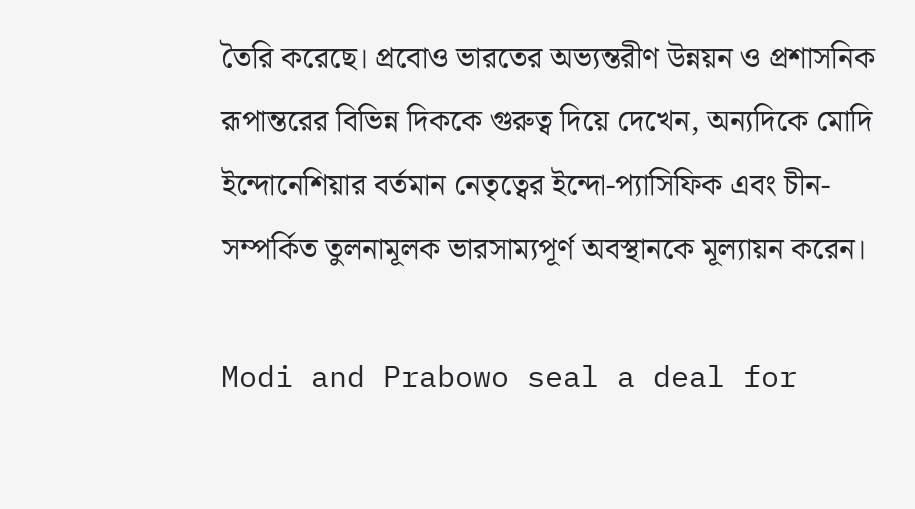তৈরি করেছে। প্রবোও ভারতের অভ্যন্তরীণ উন্নয়ন ও প্রশাসনিক রূপান্তরের বিভিন্ন দিককে গুরুত্ব দিয়ে দেখেন, অন্যদিকে মোদি ইন্দোনেশিয়ার বর্তমান নেতৃত্বের ইন্দো-প্যাসিফিক এবং চীন-সম্পর্কিত তুলনামূলক ভারসাম্যপূর্ণ অবস্থানকে মূল্যায়ন করেন।

Modi and Prabowo seal a deal for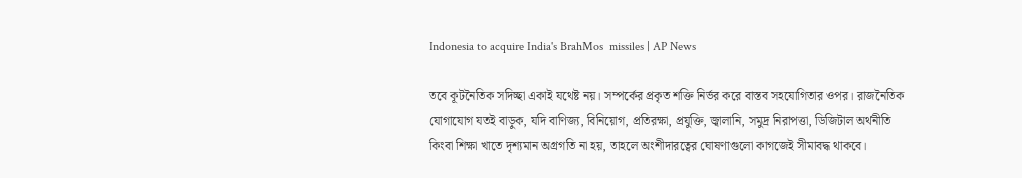Indonesia to acquire India's BrahMos  missiles | AP News

তবে কূটনৈতিক সদিচ্ছা একাই যথেষ্ট নয়। সম্পর্কের প্রকৃত শক্তি নির্ভর করে বাস্তব সহযোগিতার ওপর। রাজনৈতিক যোগাযোগ যতই বাড়ুক, যদি বাণিজ্য, বিনিয়োগ, প্রতিরক্ষা, প্রযুক্তি, জ্বালানি, সমুদ্র নিরাপত্তা, ডিজিটাল অর্থনীতি কিংবা শিক্ষা খাতে দৃশ্যমান অগ্রগতি না হয়, তাহলে অংশীদারত্বের ঘোষণাগুলো কাগজেই সীমাবদ্ধ থাকবে।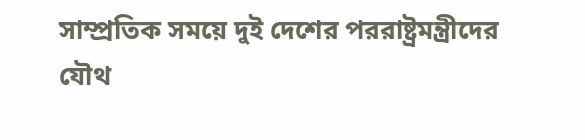সাম্প্রতিক সময়ে দুই দেশের পররাষ্ট্রমন্ত্রীদের যৌথ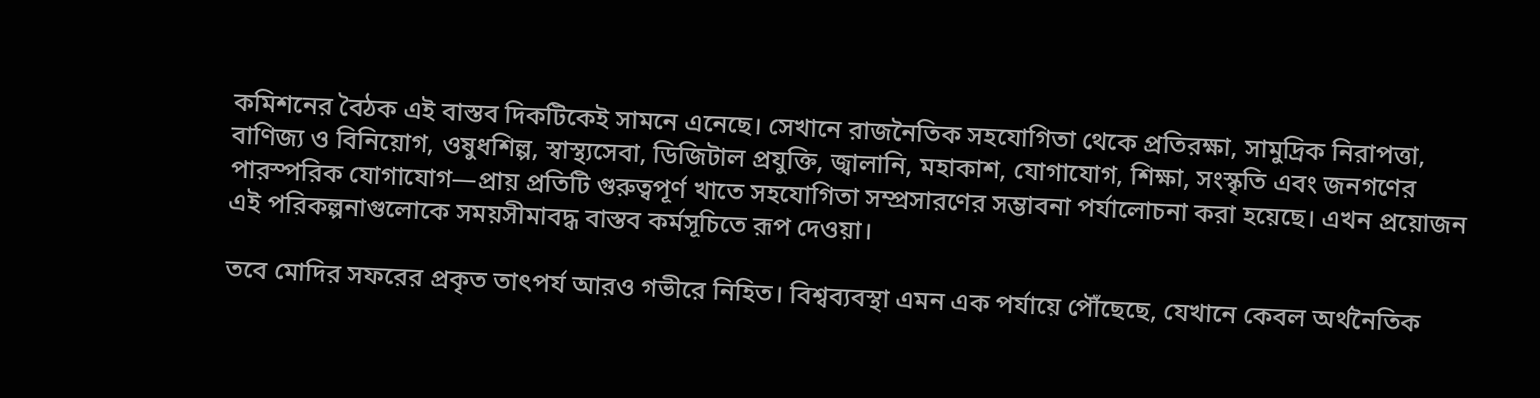কমিশনের বৈঠক এই বাস্তব দিকটিকেই সামনে এনেছে। সেখানে রাজনৈতিক সহযোগিতা থেকে প্রতিরক্ষা, সামুদ্রিক নিরাপত্তা, বাণিজ্য ও বিনিয়োগ, ওষুধশিল্প, স্বাস্থ্যসেবা, ডিজিটাল প্রযুক্তি, জ্বালানি, মহাকাশ, যোগাযোগ, শিক্ষা, সংস্কৃতি এবং জনগণের পারস্পরিক যোগাযোগ—প্রায় প্রতিটি গুরুত্বপূর্ণ খাতে সহযোগিতা সম্প্রসারণের সম্ভাবনা পর্যালোচনা করা হয়েছে। এখন প্রয়োজন এই পরিকল্পনাগুলোকে সময়সীমাবদ্ধ বাস্তব কর্মসূচিতে রূপ দেওয়া।

তবে মোদির সফরের প্রকৃত তাৎপর্য আরও গভীরে নিহিত। বিশ্বব্যবস্থা এমন এক পর্যায়ে পৌঁছেছে, যেখানে কেবল অর্থনৈতিক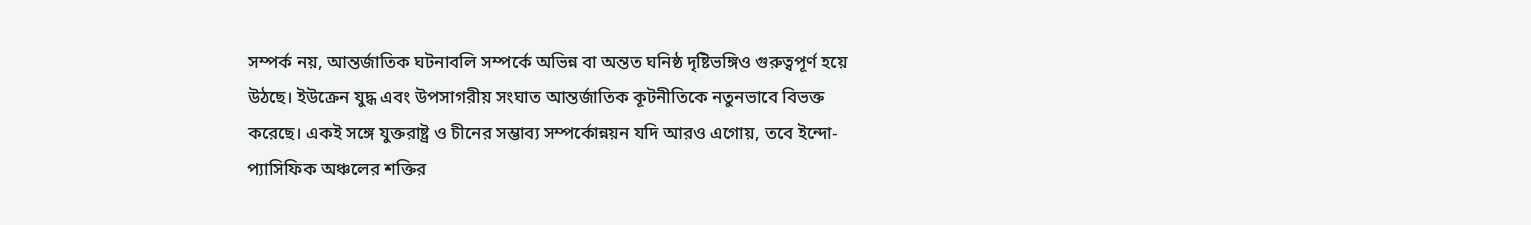সম্পর্ক নয়, আন্তর্জাতিক ঘটনাবলি সম্পর্কে অভিন্ন বা অন্তত ঘনিষ্ঠ দৃষ্টিভঙ্গিও গুরুত্বপূর্ণ হয়ে উঠছে। ইউক্রেন যুদ্ধ এবং উপসাগরীয় সংঘাত আন্তর্জাতিক কূটনীতিকে নতুনভাবে বিভক্ত করেছে। একই সঙ্গে যুক্তরাষ্ট্র ও চীনের সম্ভাব্য সম্পর্কোন্নয়ন যদি আরও এগোয়, তবে ইন্দো-প্যাসিফিক অঞ্চলের শক্তির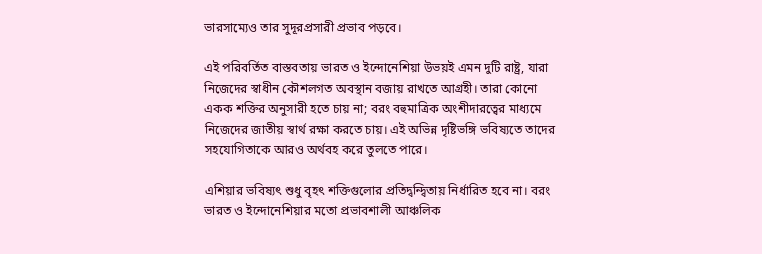ভারসাম্যেও তার সুদূরপ্রসারী প্রভাব পড়বে।

এই পরিবর্তিত বাস্তবতায় ভারত ও ইন্দোনেশিয়া উভয়ই এমন দুটি রাষ্ট্র, যারা নিজেদের স্বাধীন কৌশলগত অবস্থান বজায় রাখতে আগ্রহী। তারা কোনো একক শক্তির অনুসারী হতে চায় না; বরং বহুমাত্রিক অংশীদারত্বের মাধ্যমে নিজেদের জাতীয় স্বার্থ রক্ষা করতে চায়। এই অভিন্ন দৃষ্টিভঙ্গি ভবিষ্যতে তাদের সহযোগিতাকে আরও অর্থবহ করে তুলতে পারে।

এশিয়ার ভবিষ্যৎ শুধু বৃহৎ শক্তিগুলোর প্রতিদ্বন্দ্বিতায় নির্ধারিত হবে না। বরং ভারত ও ইন্দোনেশিয়ার মতো প্রভাবশালী আঞ্চলিক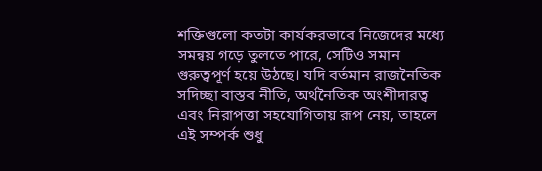শক্তিগুলো কতটা কার্যকরভাবে নিজেদের মধ্যে সমন্বয় গড়ে তুলতে পারে, সেটিও সমান গুরুত্বপূর্ণ হয়ে উঠছে। যদি বর্তমান রাজনৈতিক সদিচ্ছা বাস্তব নীতি, অর্থনৈতিক অংশীদারত্ব এবং নিরাপত্তা সহযোগিতায় রূপ নেয়, তাহলে এই সম্পর্ক শুধু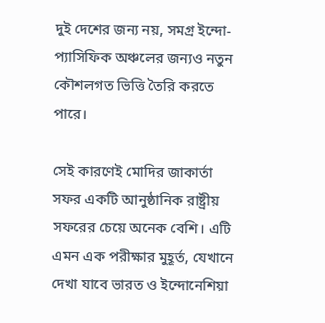দুই দেশের জন্য নয়, সমগ্র ইন্দো-প্যাসিফিক অঞ্চলের জন্যও নতুন কৌশলগত ভিত্তি তৈরি করতে পারে।

সেই কারণেই মোদির জাকার্তা সফর একটি আনুষ্ঠানিক রাষ্ট্রীয় সফরের চেয়ে অনেক বেশি। এটি এমন এক পরীক্ষার মুহূর্ত, যেখানে দেখা যাবে ভারত ও ইন্দোনেশিয়া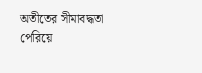অতীতের সীমাবদ্ধতা পেরিয়ে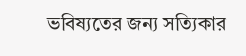ভবিষ্যতের জন্য সত্যিকার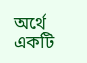অর্থে একটি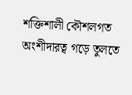শক্তিশালী কৌশলগত অংশীদারত্ব গড়ে তুলতে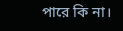পারে কি না।